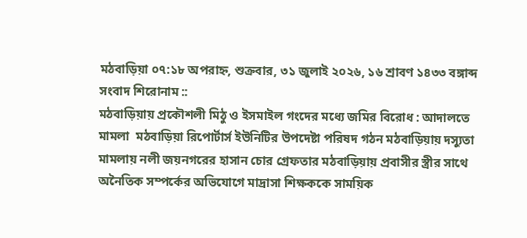মঠবাড়িয়া ০৭:১৮ অপরাহ্ন, শুক্রবার, ৩১ জুলাই ২০২৬, ১৬ শ্রাবণ ১৪৩৩ বঙ্গাব্দ
সংবাদ শিরোনাম ::
মঠবাড়িয়ায় প্রকৌশলী মিঠু ও ইসমাইল গংদের মধ্যে জমির বিরোধ : আদালতে মামলা  মঠবাড়িয়া রিপোর্টার্স ইউনিটির উপদেষ্টা পরিষদ গঠন মঠবাড়িয়ায় দস্যুতা মামলায় নলী জয়নগরের হাসান চোর গ্রেফতার মঠবাড়িয়ায় প্রবাসীর স্ত্রীর সাথে অনৈতিক সম্পর্কের অভিযোগে মাদ্রাসা শিক্ষককে সাময়িক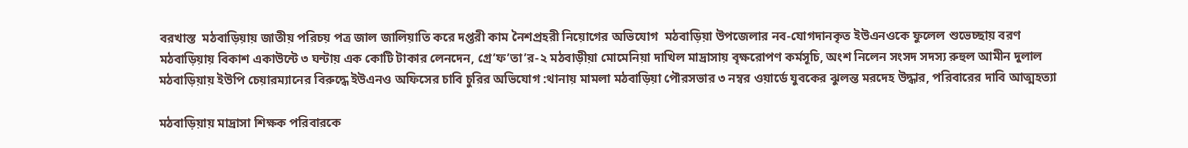বরখাস্ত  মঠবাড়িয়ায় জাতীয় পরিচয় পত্র জাল জালিয়াতি করে দপ্তরী কাম নৈশপ্রহরী নিয়োগের অভিযোগ  মঠবাড়িয়া উপজেলার নব-যোগদানকৃত ইউএনওকে ফুলেল শুভেচ্ছায় বরণ মঠবাড়িয়ায় বিকাশ একাউন্টে ৩ ঘন্টায় এক কোটি টাকার লেনদেন, গ্রে’ফ’তা’র-২ মঠবাড়ীয়া মোমেনিয়া দাখিল মাদ্রাসায় বৃক্ষরোপণ কর্মসূচি, অংশ নিলেন সংসদ সদস্য রুহুল আমীন দুলাল মঠবাড়িয়ায় ইউপি চেয়ারম্যানের বিরুদ্ধে ইউএনও অফিসের চাবি চুরির অভিযোগ :থানায় মামলা মঠবাড়িয়া পৌরসভার ৩ নম্বর ওয়ার্ডে যুবকের ঝুলন্ত মরদেহ উদ্ধার, পরিবারের দাবি আত্মহত্যা

মঠবাড়িয়ায় মাদ্রাসা শিক্ষক পরিবারকে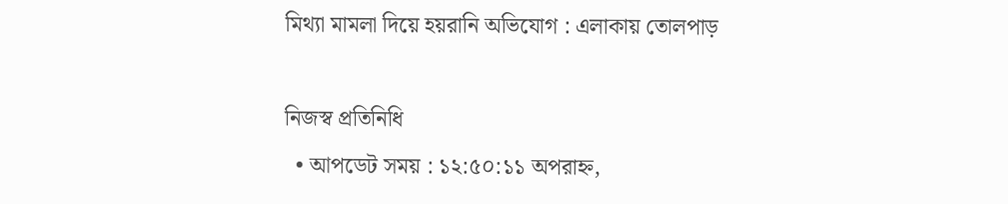মিথ্যা মামলা দিয়ে হয়রানি অভিযোগ : এলাকায় তোলপাড়

নিজস্ব প্রতিনিধি
  • আপডেট সময় : ১২:৫০:১১ অপরাহ্ন,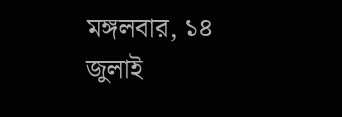মঙ্গলবার, ১৪ জুলাই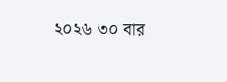২০২৬ ৩০ বার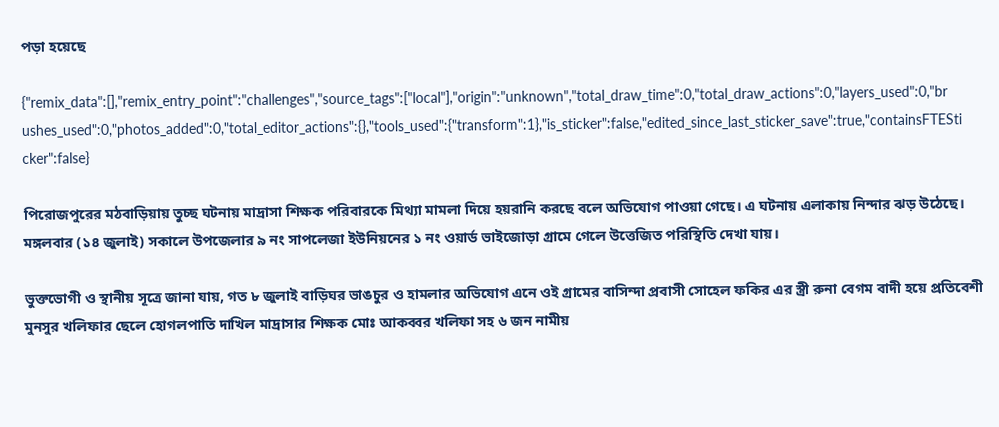পড়া হয়েছে

{"remix_data":[],"remix_entry_point":"challenges","source_tags":["local"],"origin":"unknown","total_draw_time":0,"total_draw_actions":0,"layers_used":0,"brushes_used":0,"photos_added":0,"total_editor_actions":{},"tools_used":{"transform":1},"is_sticker":false,"edited_since_last_sticker_save":true,"containsFTESticker":false}

পিরোজপুরের মঠবাড়িয়ায় তুচ্ছ ঘটনায় মাদ্রাসা শিক্ষক পরিবারকে মিথ্যা মামলা দিয়ে হয়রানি করছে বলে অভিযোগ পাওয়া গেছে। এ ঘটনায় এলাকায় নিন্দার ঝড় উঠেছে। মঙ্গলবার (১৪ জুলাই) সকালে উপজেলার ৯ নং সাপলেজা ইউনিয়নের ১ নং ওয়ার্ড ভাইজোড়া গ্রামে গেলে উত্তেজিত পরিস্থিতি দেখা যায়।

ভুক্তভোগী ও স্থানীয় সূত্রে জানা যায়, গত ৮ জুলাই বাড়িঘর ভাঙচুর ও হামলার অভিযোগ এনে ওই গ্রামের বাসিন্দা প্রবাসী সোহেল ফকির এর স্ত্রী রুনা বেগম বাদী হয়ে প্রতিবেশী মুনসুর খলিফার ছেলে হোগলপাতি দাখিল মাদ্রাসার শিক্ষক মোঃ আকব্বর খলিফা সহ ৬ জন নামীয়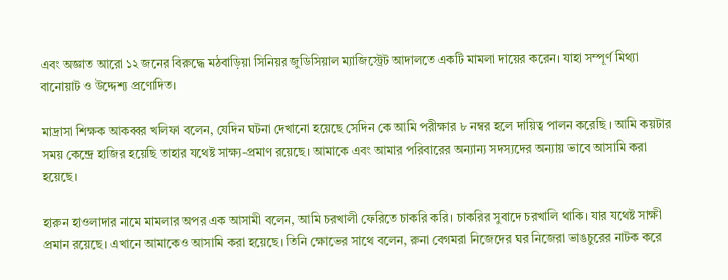এবং অজ্ঞাত আরো ১২ জনের বিরুদ্ধে মঠবাড়িয়া সিনিয়র জুডিসিয়াল ম্যাজিস্ট্রেট আদালতে একটি মামলা দায়ের করেন। যাহা সম্পূর্ণ মিথ্যা বানোয়াট ও উদ্দেশ্য প্রণোদিত।

মাদ্রাসা শিক্ষক আকব্বর খলিফা বলেন, যেদিন ঘটনা দেখানো হয়েছে সেদিন কে আমি পরীক্ষার ৮ নম্বর হলে দায়িত্ব পালন করেছি । আমি কয়টার সময় কেন্দ্রে হাজির হয়েছি তাহার যথেষ্ট সাক্ষ্য-প্রমাণ রয়েছে। আমাকে এবং আমার পরিবারের অন্যান্য সদস্যদের অন্যায় ভাবে আসামি করা হয়েছে।

হারুন হাওলাদার নামে মামলার অপর এক আসামী বলেন, আমি চরখালী ফেরিতে চাকরি করি। চাকরির সুবাদে চরখালি থাকি। যার যথেষ্ট সাক্ষী প্রমান রয়েছে। এখানে আমাকেও আসামি করা হয়েছে। তিনি ক্ষোভের সাথে বলেন, রুনা বেগমরা নিজেদের ঘর নিজেরা ভাঙচুরের নাটক করে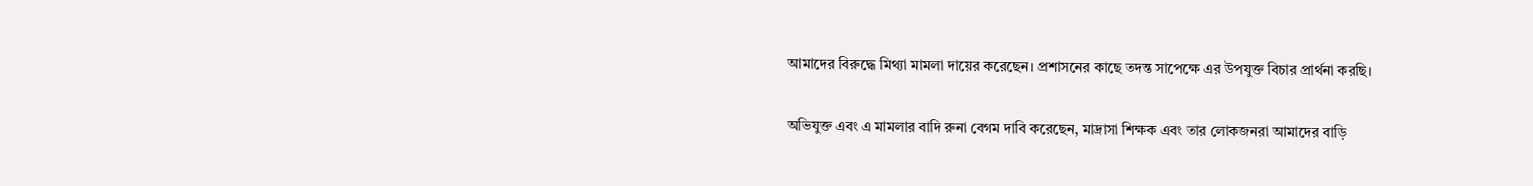আমাদের বিরুদ্ধে মিথ্যা মামলা দায়ের করেছেন। প্রশাসনের কাছে তদন্ত সাপেক্ষে এর উপযুক্ত বিচার প্রার্থনা করছি।

অভিযুক্ত এবং এ মামলার বাদি রুনা বেগম দাবি করেছেন, মাদ্রাসা শিক্ষক এবং তার লোকজনরা আমাদের বাড়ি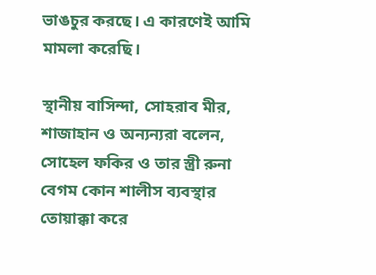ভাঙচুর করছে। এ কারণেই আমি মামলা করেছি।

স্থানীয় বাসিন্দা, সোহরাব মীর, শাজাহান ও অন্যন্যরা বলেন, সোহেল ফকির ও তার স্ত্রী রুনা বেগম কোন শালীস ব্যবস্থার তোয়াক্কা করে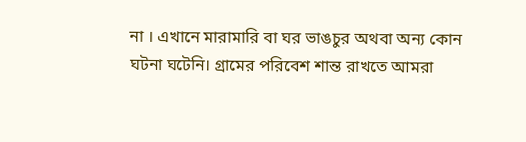না । এখানে মারামারি বা ঘর ভাঙচুর অথবা অন্য কোন ঘটনা ঘটেনি। গ্রামের পরিবেশ শান্ত রাখতে আমরা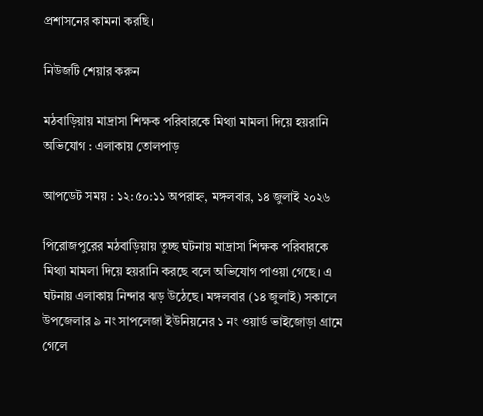প্রশাসনের কামনা করছি।

নিউজটি শেয়ার করুন

মঠবাড়িয়ায় মাদ্রাসা শিক্ষক পরিবারকে মিথ্যা মামলা দিয়ে হয়রানি অভিযোগ : এলাকায় তোলপাড়

আপডেট সময় : ১২:৫০:১১ অপরাহ্ন, মঙ্গলবার, ১৪ জুলাই ২০২৬

পিরোজপুরের মঠবাড়িয়ায় তুচ্ছ ঘটনায় মাদ্রাসা শিক্ষক পরিবারকে মিথ্যা মামলা দিয়ে হয়রানি করছে বলে অভিযোগ পাওয়া গেছে। এ ঘটনায় এলাকায় নিন্দার ঝড় উঠেছে। মঙ্গলবার (১৪ জুলাই) সকালে উপজেলার ৯ নং সাপলেজা ইউনিয়নের ১ নং ওয়ার্ড ভাইজোড়া গ্রামে গেলে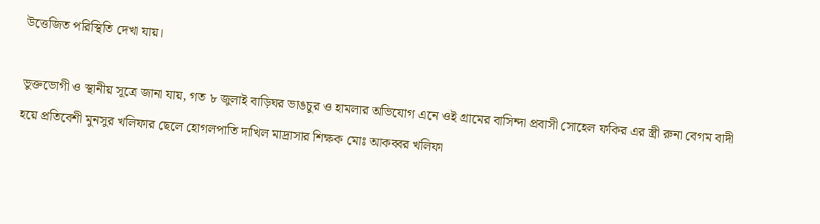উত্তেজিত পরিস্থিতি দেখা যায়।

ভুক্তভোগী ও স্থানীয় সূত্রে জানা যায়, গত ৮ জুলাই বাড়িঘর ভাঙচুর ও হামলার অভিযোগ এনে ওই গ্রামের বাসিন্দা প্রবাসী সোহেল ফকির এর স্ত্রী রুনা বেগম বাদী হয়ে প্রতিবেশী মুনসুর খলিফার ছেলে হোগলপাতি দাখিল মাদ্রাসার শিক্ষক মোঃ আকব্বর খলিফা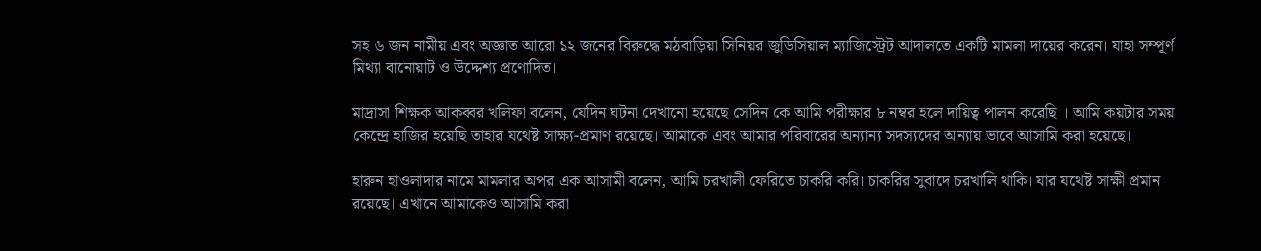সহ ৬ জন নামীয় এবং অজ্ঞাত আরো ১২ জনের বিরুদ্ধে মঠবাড়িয়া সিনিয়র জুডিসিয়াল ম্যাজিস্ট্রেট আদালতে একটি মামলা দায়ের করেন। যাহা সম্পূর্ণ মিথ্যা বানোয়াট ও উদ্দেশ্য প্রণোদিত।

মাদ্রাসা শিক্ষক আকব্বর খলিফা বলেন, যেদিন ঘটনা দেখানো হয়েছে সেদিন কে আমি পরীক্ষার ৮ নম্বর হলে দায়িত্ব পালন করেছি । আমি কয়টার সময় কেন্দ্রে হাজির হয়েছি তাহার যথেষ্ট সাক্ষ্য-প্রমাণ রয়েছে। আমাকে এবং আমার পরিবারের অন্যান্য সদস্যদের অন্যায় ভাবে আসামি করা হয়েছে।

হারুন হাওলাদার নামে মামলার অপর এক আসামী বলেন, আমি চরখালী ফেরিতে চাকরি করি। চাকরির সুবাদে চরখালি থাকি। যার যথেষ্ট সাক্ষী প্রমান রয়েছে। এখানে আমাকেও আসামি করা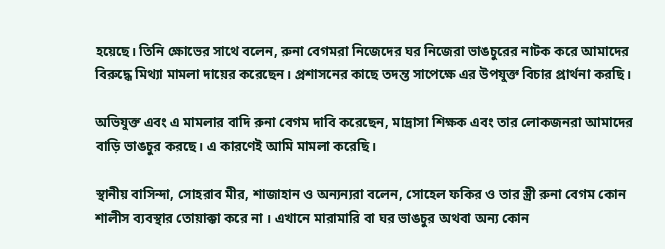হয়েছে। তিনি ক্ষোভের সাথে বলেন, রুনা বেগমরা নিজেদের ঘর নিজেরা ভাঙচুরের নাটক করে আমাদের বিরুদ্ধে মিথ্যা মামলা দায়ের করেছেন। প্রশাসনের কাছে তদন্ত সাপেক্ষে এর উপযুক্ত বিচার প্রার্থনা করছি।

অভিযুক্ত এবং এ মামলার বাদি রুনা বেগম দাবি করেছেন, মাদ্রাসা শিক্ষক এবং তার লোকজনরা আমাদের বাড়ি ভাঙচুর করছে। এ কারণেই আমি মামলা করেছি।

স্থানীয় বাসিন্দা, সোহরাব মীর, শাজাহান ও অন্যন্যরা বলেন, সোহেল ফকির ও তার স্ত্রী রুনা বেগম কোন শালীস ব্যবস্থার তোয়াক্কা করে না । এখানে মারামারি বা ঘর ভাঙচুর অথবা অন্য কোন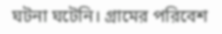ঘটনা ঘটেনি। গ্রামের পরিবেশ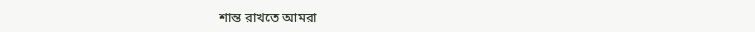শান্ত রাখতে আমরা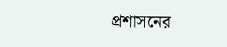প্রশাসনের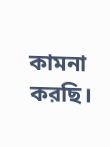কামনা করছি।